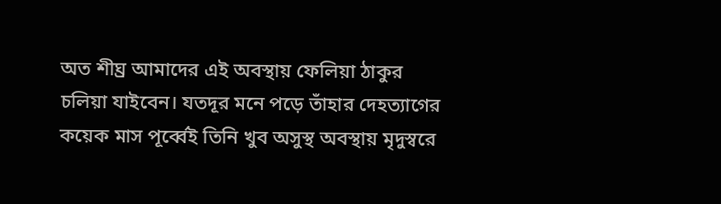অত শীঘ্র আমাদের এই অবস্থায় ফেলিয়া ঠাকুর চলিয়া যাইবেন। যতদূর মনে পড়ে তাঁহার দেহত্যাগের কয়েক মাস পূর্ব্বেই তিনি খুব অসুস্থ অবস্থায় মৃদুস্বরে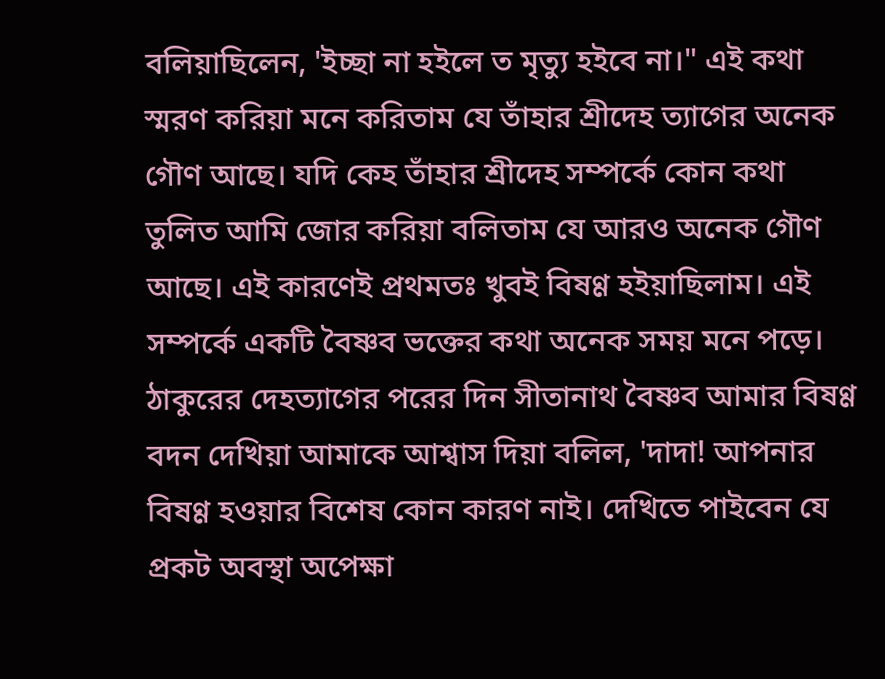বলিয়াছিলেন, 'ইচ্ছা না হইলে ত মৃত্যু হইবে না।" এই কথা স্মরণ করিয়া মনে করিতাম যে তাঁহার শ্রীদেহ ত্যাগের অনেক গৌণ আছে। যদি কেহ তাঁহার শ্রীদেহ সম্পর্কে কোন কথা তুলিত আমি জোর করিয়া বলিতাম যে আরও অনেক গৌণ আছে। এই কারণেই প্রথমতঃ খুবই বিষণ্ণ হইয়াছিলাম। এই সম্পর্কে একটি বৈষ্ণব ভক্তের কথা অনেক সময় মনে পড়ে। ঠাকুরের দেহত্যাগের পরের দিন সীতানাথ বৈষ্ণব আমার বিষণ্ণ বদন দেখিয়া আমাকে আশ্বাস দিয়া বলিল, 'দাদা! আপনার বিষণ্ণ হওয়ার বিশেষ কোন কারণ নাই। দেখিতে পাইবেন যে প্রকট অবস্থা অপেক্ষা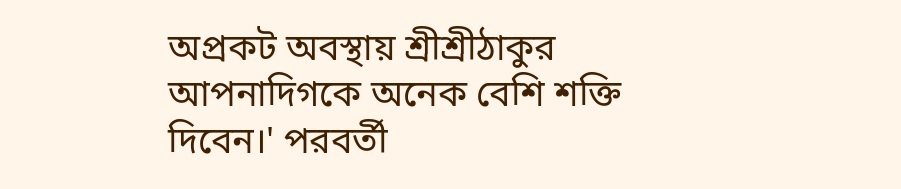অপ্রকট অবস্থায় শ্রীশ্রীঠাকুর আপনাদিগকে অনেক বেশি শক্তি দিবেন।' পরবর্তী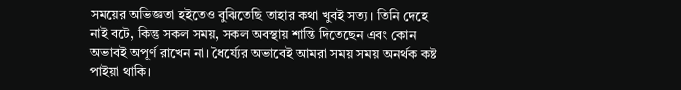সময়ের অভিজ্ঞতা হইতেও বুঝিতেছি তাহার কথা খুবই সত্য। তিনি দেহে নাই বটে, কিন্তু সকল সময়, সকল অবস্থায় শান্তি দিতেছেন এবং কোন অভাবই অপূর্ণ রাখেন না। ধৈর্য্যের অভাবেই আমরা সময় সময় অনর্থক কষ্ট পাইয়া থাকি।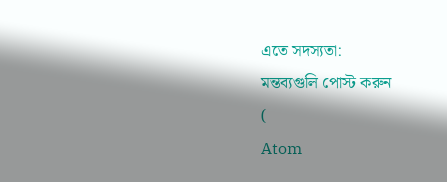এতে সদস্যতা:
মন্তব্যগুলি পোস্ট করুন
(
Atom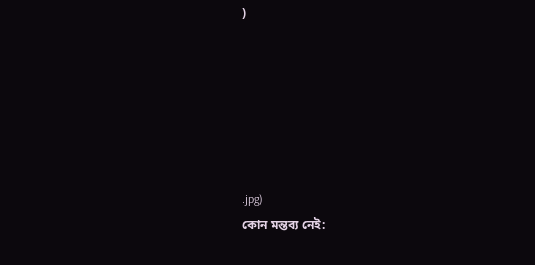)






.jpg)
কোন মন্তব্য নেই: